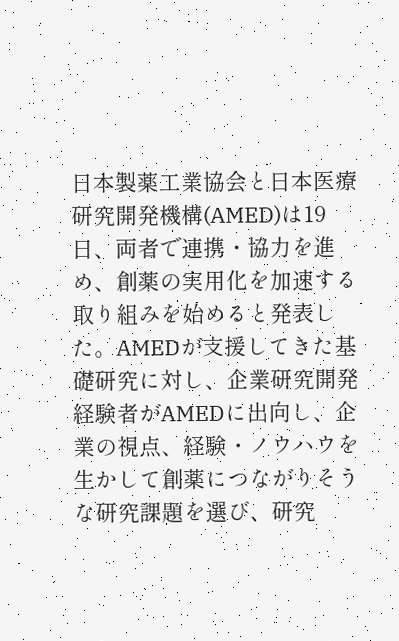日本製薬工業協会と日本医療研究開発機構(AMED)は19日、両者で連携・協力を進め、創薬の実用化を加速する取り組みを始めると発表した。AMEDが支援してきた基礎研究に対し、企業研究開発経験者がAMEDに出向し、企業の視点、経験・ノウハウを生かして創薬につながりそうな研究課題を選び、研究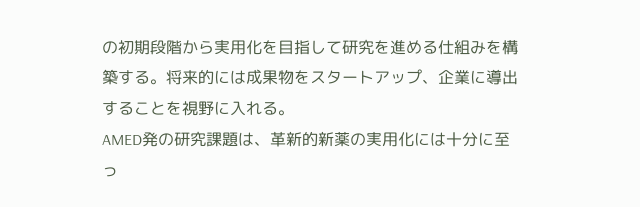の初期段階から実用化を目指して研究を進める仕組みを構築する。将来的には成果物をスタートアップ、企業に導出することを視野に入れる。
AMED発の研究課題は、革新的新薬の実用化には十分に至っ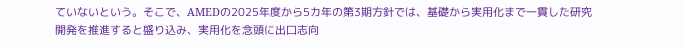ていないという。そこで、AMEDの2025年度から5カ年の第3期方針では、基礎から実用化まで一貫した研究開発を推進すると盛り込み、実用化を念頭に出口志向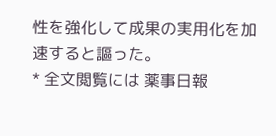性を強化して成果の実用化を加速すると謳った。
* 全文閲覧には 薬事日報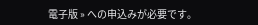電子版 » への申込みが必要です。